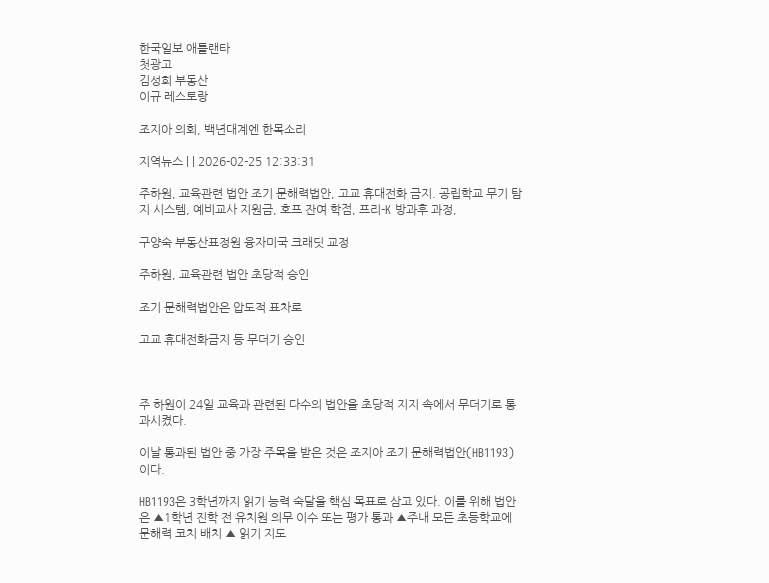한국일보 애틀랜타
첫광고
김성희 부동산
이규 레스토랑

조지아 의회, 백년대계엔 한목소리

지역뉴스 | | 2026-02-25 12:33:31

주하원, 교육관련 법안 조기 문해력법안, 고교 휴대전화 금지. 공립학교 무기 탐지 시스템, 예비교사 지원금, 호프 잔여 학점, 프리-K 방과후 과정,

구양숙 부동산표정원 융자미국 크래딧 교정

주하원, 교육관련 법안 초당적 승인

조기 문해력법안은 압도적 표차로

고교 휴대전화금지 등 무더기 승인



주 하원이 24일 교육과 관련된 다수의 법안을 초당적 지지 속에서 무더기로 통과시켰다.

이날 통과된 법안 중 가장 주목을 받은 것은 조지아 조기 문해력법안(HB1193)이다.

HB1193은 3학년까지 읽기 능력 숙달을 핵심 목표로 삼고 있다. 이를 위해 법안은 ▲1학년 진학 전 유치원 의무 이수 또는 평가 통과 ▲주내 모든 초등학교에 문해력 코치 배치 ▲ 읽기 지도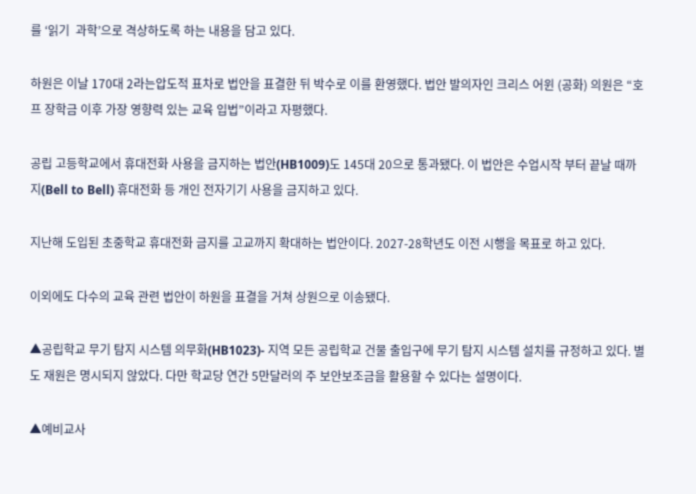를 ‘읽기  과학’으로 격상하도록 하는 내용을 담고 있다.

하원은 이날 170대 2라는압도적 표차로 법안을 표결한 뒤 박수로 이를 환영했다. 법안 발의자인 크리스 어윈 (공화) 의원은 “호프 장학금 이후 가장 영향력 있는 교육 입법”이라고 자평했다.

공립 고등학교에서 휴대전화 사용을 금지하는 법안(HB1009)도 145대 20으로 통과됐다. 이 법안은 수업시작 부터 끝날 때까지(Bell to Bell) 휴대전화 등 개인 전자기기 사용을 금지하고 있다.

지난해 도입된 초중학교 휴대전화 금지를 고교까지 확대하는 법안이다. 2027-28학년도 이전 시행을 목표로 하고 있다.

이외에도 다수의 교육 관련 법안이 하원을 표결을 거쳐 상원으로 이송됐다.

▲공립학교 무기 탐지 시스템 의무화(HB1023)- 지역 모든 공립학교 건물 출입구에 무기 탐지 시스템 설치를 규정하고 있다. 별도 재원은 명시되지 않았다. 다만 학교당 연간 5만달러의 주 보안보조금을 활용할 수 있다는 설명이다.

▲예비교사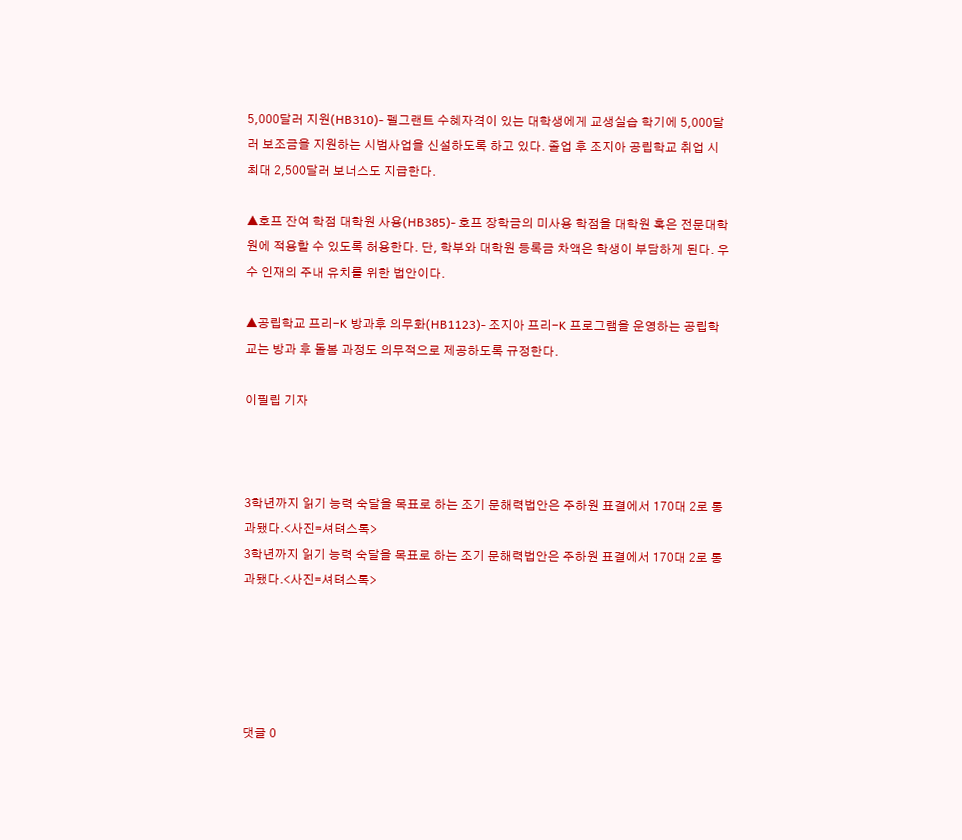5,000달러 지원(HB310)- 펠그랜트 수혜자격이 있는 대학생에게 교생실습 학기에 5,000달러 보조금을 지원하는 시범사업을 신설하도록 하고 있다. 졸업 후 조지아 공립학교 취업 시 최대 2,500달러 보너스도 지급한다.

▲호프 잔여 학점 대학원 사용(HB385)- 호프 장학금의 미사용 학점을 대학원 혹은 전문대학원에 적용할 수 있도록 허용한다. 단, 학부와 대학원 등록금 차액은 학생이 부담하게 된다. 우수 인재의 주내 유치를 위한 법안이다.

▲공립학교 프리-K 방과후 의무화(HB1123)- 조지아 프리-K 프로그램을 운영하는 공립학교는 방과 후 돌봄 과정도 의무적으로 제공하도록 규정한다.

이필립 기자



3학년까지 읽기 능력 숙달을 목표로 하는 조기 문해력법안은 주하원 표결에서 170대 2로 통과됐다.<사진=셔텨스톡>
3학년까지 읽기 능력 숙달을 목표로 하는 조기 문해력법안은 주하원 표결에서 170대 2로 통과됐다.<사진=셔텨스톡>





댓글 0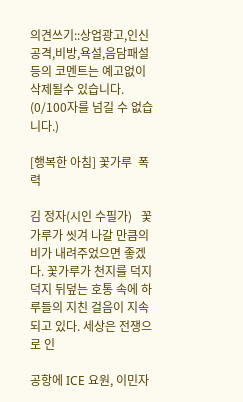의견쓰기::상업광고,인신공격,비방,욕설,음담패설등의 코멘트는 예고없이 삭제될수 있습니다. (0/100자를 넘길 수 없습니다.)

[행복한 아침] 꽃가루  폭력

김 정자(시인 수필가)   꽃가루가 씻겨 나갈 만큼의 비가 내려주었으면 좋겠다. 꽃가루가 천지를 덕지덕지 뒤덮는 호통 속에 하루들의 지친 걸음이 지속되고 있다. 세상은 전쟁으로 인

공항에 ICE 요원, 이민자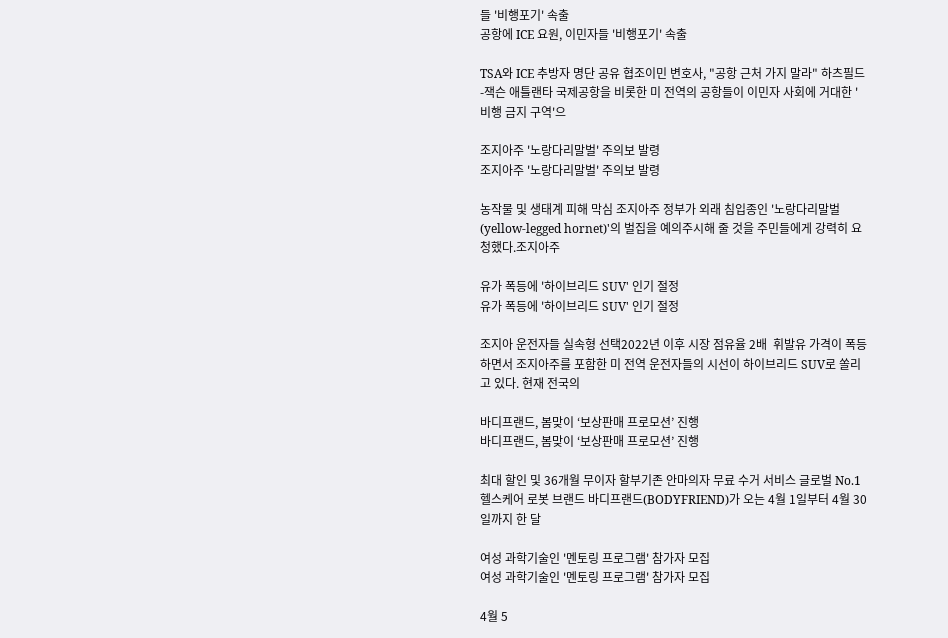들 '비행포기' 속출
공항에 ICE 요원, 이민자들 '비행포기' 속출

TSA와 ICE 추방자 명단 공유 협조이민 변호사, "공항 근처 가지 말라" 하츠필드-잭슨 애틀랜타 국제공항을 비롯한 미 전역의 공항들이 이민자 사회에 거대한 '비행 금지 구역'으

조지아주 '노랑다리말벌' 주의보 발령
조지아주 '노랑다리말벌' 주의보 발령

농작물 및 생태계 피해 막심 조지아주 정부가 외래 침입종인 '노랑다리말벌(yellow-legged hornet)'의 벌집을 예의주시해 줄 것을 주민들에게 강력히 요청했다.조지아주

유가 폭등에 '하이브리드 SUV' 인기 절정
유가 폭등에 '하이브리드 SUV' 인기 절정

조지아 운전자들 실속형 선택2022년 이후 시장 점유율 2배  휘발유 가격이 폭등하면서 조지아주를 포함한 미 전역 운전자들의 시선이 하이브리드 SUV로 쏠리고 있다. 현재 전국의

바디프랜드, 봄맞이 ‘보상판매 프로모션’ 진행
바디프랜드, 봄맞이 ‘보상판매 프로모션’ 진행

최대 할인 및 36개월 무이자 할부기존 안마의자 무료 수거 서비스 글로벌 No.1 헬스케어 로봇 브랜드 바디프랜드(BODYFRIEND)가 오는 4월 1일부터 4월 30일까지 한 달

여성 과학기술인 '멘토링 프로그램' 참가자 모집
여성 과학기술인 '멘토링 프로그램' 참가자 모집

4월 5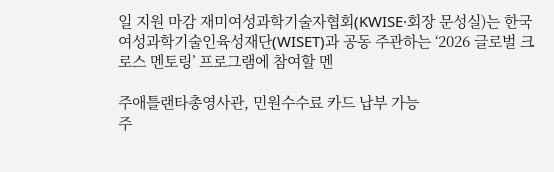일 지원 마감 재미여성과학기술자협회(KWISE·회장 문성실)는 한국 여성과학기술인육성재단(WISET)과 공동 주관하는 ‘2026 글로벌 크로스 멘토링’ 프로그램에 참여할 멘

주애틀랜타총영사관, 민원수수료 카드 납부 가능
주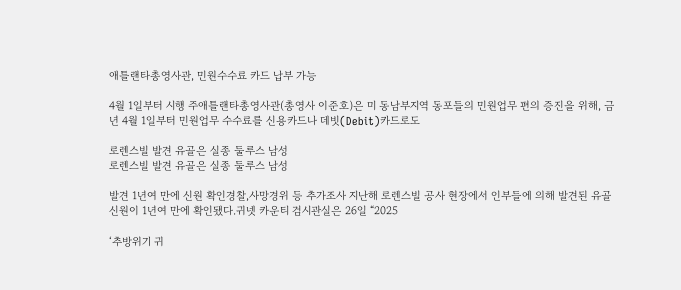애틀랜타총영사관, 민원수수료 카드 납부 가능

4월 1일부터 시행 주애틀랜타총영사관(총영사 이준호)은 미 동남부지역 동포들의 민원업무 편의 증진을 위해, 금년 4월 1일부터 민원업무 수수료를 신용카드나 데빗(Debit)카드로도

로렌스빌 발견 유골은 실종 둘루스 남성
로렌스빌 발견 유골은 실종 둘루스 남성

발견 1년여 만에 신원 확인경찰,사망경위 등 추가조사 지난해 로렌스빌 공사 현장에서 인부들에 의해 발견된 유골 신원이 1년여 만에 확인됐다.귀넷 카운티 검시관실은 26일 “2025

‘추방위기 귀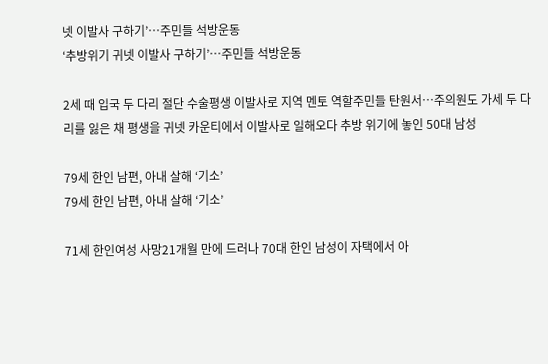넷 이발사 구하기’…주민들 석방운동
‘추방위기 귀넷 이발사 구하기’…주민들 석방운동

2세 때 입국 두 다리 절단 수술평생 이발사로 지역 멘토 역할주민들 탄원서…주의원도 가세 두 다리를 잃은 채 평생을 귀넷 카운티에서 이발사로 일해오다 추방 위기에 놓인 50대 남성

79세 한인 남편, 아내 살해 ‘기소’
79세 한인 남편, 아내 살해 ‘기소’

71세 한인여성 사망21개월 만에 드러나 70대 한인 남성이 자택에서 아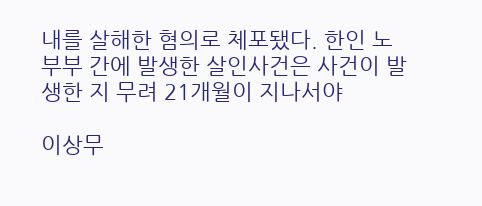내를 살해한 혐의로 체포됐다. 한인 노부부 간에 발생한 살인사건은 사건이 발생한 지 무려 21개월이 지나서야

이상무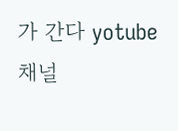가 간다 yotube 채널